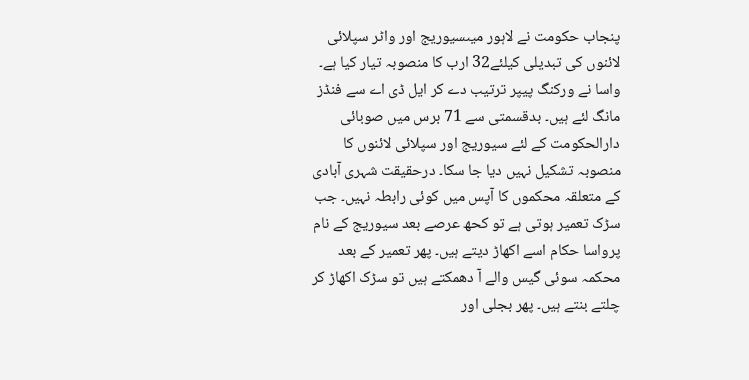پنجاب حکومت نے لاہور میںسیوریج اور واٹر سپلائی لائنوں کی تبدیلی کیلئے32 ارب کا منصوبہ تیار کیا ہے۔ واسا نے ورکنگ پیپر ترتیب دے کر ایل ڈی اے سے فنڈز مانگ لئے ہیں۔ بدقسمتی سے 71 برس میں صوبائی دارالحکومت کے لئے سیوریج اور سپلائی لائنوں کا منصوبہ تشکیل نہیں دیا جا سکا۔ درحقیقت شہری آبادی کے متعلقہ محکموں کا آپس میں کوئی رابطہ نہیں۔ جب سڑک تعمیر ہوتی ہے تو کحھ عرصے بعد سیوریج کے نام پرواسا حکام اسے اکھاڑ دیتے ہیں۔ پھر تعمیر کے بعد محکمہ سوئی گیس والے آ دھمکتے ہیں تو سڑک اکھاڑ کر چلتے بنتے ہیں۔ پھر بجلی اور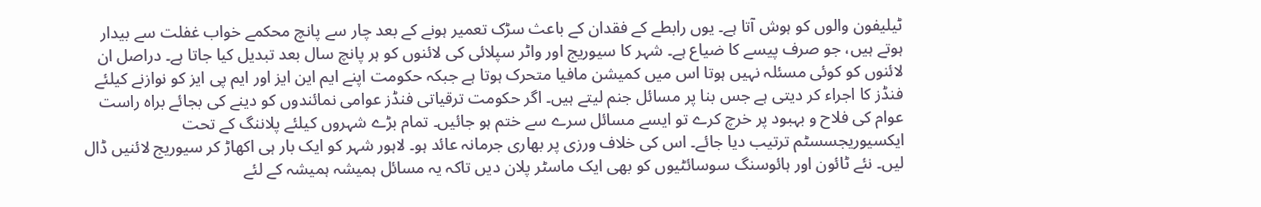ٹیلیفون والوں کو ہوش آتا ہے۔ یوں رابطے کے فقدان کے باعث سڑک تعمیر ہونے کے بعد چار سے پانچ محکمے خواب غفلت سے بیدار ہوتے ہیں، جو صرف پیسے کا ضیاع ہے۔ شہر کا سیوریج اور واٹر سپلائی کی لائنوں کو ہر پانچ سال بعد تبدیل کیا جاتا ہے۔ دراصل ان لائنوں کو کوئی مسئلہ نہیں ہوتا اس میں کمیشن مافیا متحرک ہوتا ہے جبکہ حکومت اپنے ایم این ایز اور ایم پی ایز کو نوازنے کیلئے فنڈز کا اجراء کر دیتی ہے جس بنا پر مسائل جنم لیتے ہیں۔ اگر حکومت ترقیاتی فنڈز عوامی نمائندوں کو دینے کی بجائے براہ راست عوام کی فلاح و بہبود پر خرچ کرے تو ایسے مسائل سرے سے ختم ہو جائیں۔ تمام بڑے شہروں کیلئے پلاننگ کے تحت ایکسیوریجسسٹم ترتیب دیا جائے۔ اس کی خلاف ورزی پر بھاری جرمانہ عائد ہو۔ لاہور شہر کو ایک بار ہی اکھاڑ کر سیوریج لائنیں ڈال لیں۔ نئے ٹائون اور ہائوسنگ سوسائٹیوں کو بھی ایک ماسٹر پلان دیں تاکہ یہ مسائل ہمیشہ ہمیشہ کے لئے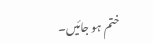ختم ہو جائیں۔